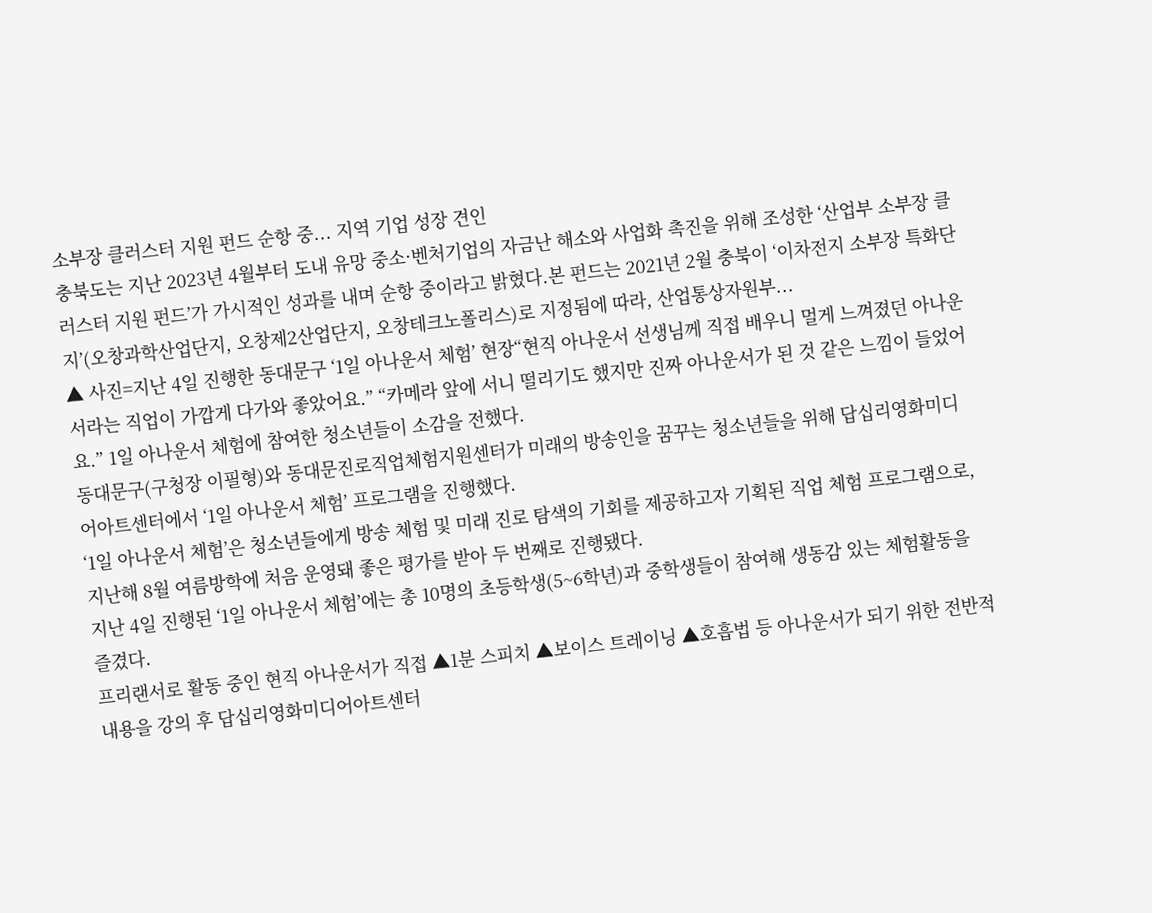소부장 클러스터 지원 펀드 순항 중... 지역 기업 성장 견인
충북도는 지난 2023년 4월부터 도내 유망 중소·벤처기업의 자금난 해소와 사업화 촉진을 위해 조성한 ‘산업부 소부장 클러스터 지원 펀드’가 가시적인 성과를 내며 순항 중이라고 밝혔다.본 펀드는 2021년 2월 충북이 ‘이차전지 소부장 특화단지’(오창과학산업단지, 오창제2산업단지, 오창테크노폴리스)로 지정됨에 따라, 산업통상자원부...
▲ 사진=지난 4일 진행한 동대문구 ‘1일 아나운서 체험’ 현장“현직 아나운서 선생님께 직접 배우니 멀게 느껴졌던 아나운서라는 직업이 가깝게 다가와 좋았어요.” “카메라 앞에 서니 떨리기도 했지만 진짜 아나운서가 된 것 같은 느낌이 들었어요.” 1일 아나운서 체험에 참여한 청소년들이 소감을 전했다.
동대문구(구청장 이필형)와 동대문진로직업체험지원센터가 미래의 방송인을 꿈꾸는 청소년들을 위해 답십리영화미디어아트센터에서 ‘1일 아나운서 체험’ 프로그램을 진행했다.
‘1일 아나운서 체험’은 청소년들에게 방송 체험 및 미래 진로 탐색의 기회를 제공하고자 기획된 직업 체험 프로그램으로, 지난해 8월 여름방학에 처음 운영돼 좋은 평가를 받아 두 번째로 진행됐다.
지난 4일 진행된 ‘1일 아나운서 체험’에는 총 10명의 초등학생(5~6학년)과 중학생들이 참여해 생동감 있는 체험활동을 즐겼다.
프리랜서로 활동 중인 현직 아나운서가 직접 ▲1분 스피치 ▲보이스 트레이닝 ▲호흡법 등 아나운서가 되기 위한 전반적 내용을 강의 후 답십리영화미디어아트센터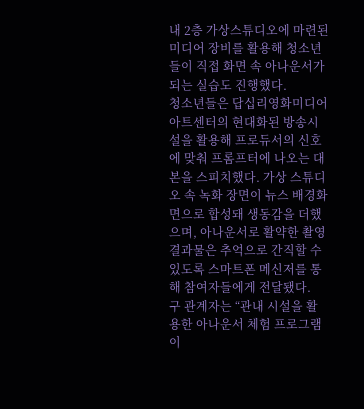내 2층 가상스튜디오에 마련된 미디어 장비를 활용해 청소년들이 직접 화면 속 아나운서가 되는 실습도 진행했다.
청소년들은 답십리영화미디어아트센터의 현대화된 방송시설을 활용해 프로듀서의 신호에 맞춰 프롬프터에 나오는 대본을 스피치했다. 가상 스튜디오 속 녹화 장면이 뉴스 배경화면으로 합성돼 생동감을 더했으며, 아나운서로 활약한 촬영 결과물은 추억으로 간직할 수 있도록 스마트폰 메신저를 통해 참여자들에게 전달됐다.
구 관계자는 “관내 시설을 활용한 아나운서 체험 프로그램이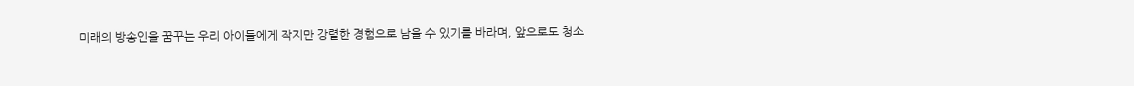미래의 방송인을 꿈꾸는 우리 아이들에게 작지만 강렬한 경험으로 남을 수 있기를 바라며, 앞으로도 청소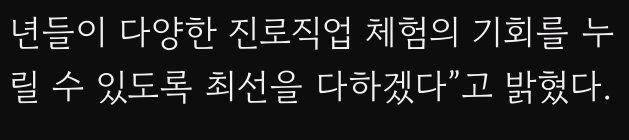년들이 다양한 진로직업 체험의 기회를 누릴 수 있도록 최선을 다하겠다”고 밝혔다.